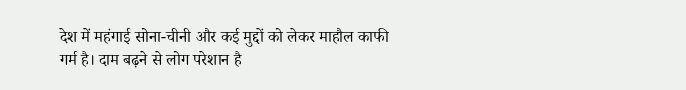देश में महंगाई सोना-चीनी और कई मुद्दों को लेकर माहौल काफी गर्म है। दाम बढ़ने से लोग परेशान है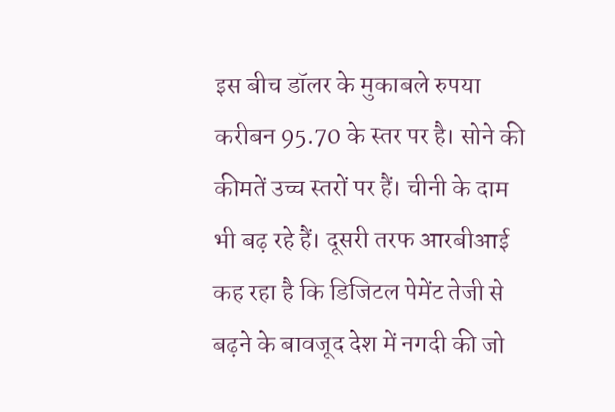इस बीच डॉलर के मुकाबले रुपया करीबन 95.70 के स्तर पर है। सोने की कीमतें उच्च स्तरों पर हैं। चीनी के दाम भी बढ़ रहे हैं। दूसरी तरफ आरबीआई कह रहा है कि डिजिटल पेमेंट तेजी से बढ़ने के बावजूद देश में नगदी की जो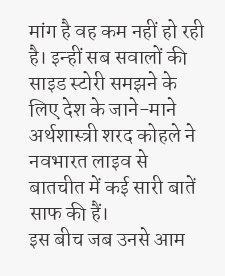मांग है वह कम नहीं हो रही है। इन्हीं सब सवालों की साइड स्टोरी समझने के लिए देश के जाने-माने अर्थशास्त्री शरद कोहले ने नवभारत लाइव से बातचीत में कई सारी बातें साफ की हैं।
इस बीच जब उनसे आम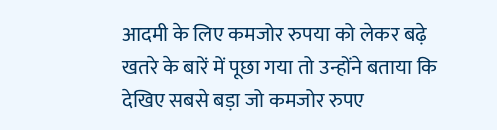आदमी के लिए कमजोर रुपया को लेकर बढ़े खतरे के बारें में पूछा गया तो उन्होंने बताया कि देखिए सबसे बड़ा जो कमजोर रुपए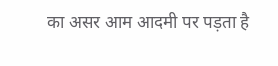का असर आम आदमी पर पड़ता है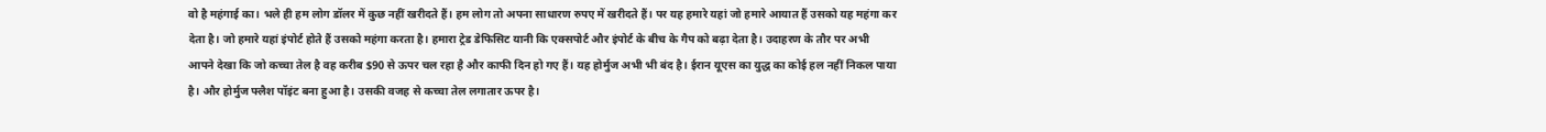वो है महंगाई का। भले ही हम लोग डॉलर में कुछ नहीं खरीदते हैं। हम लोग तो अपना साधारण रुपए में खरीदते हैं। पर यह हमारे यहां जो हमारे आयात हैं उसको यह महंगा कर देता है। जो हमारे यहां इंपोर्ट होते हैं उसको महंगा करता है। हमारा ट्रेड डेफिसिट यानी कि एक्सपोर्ट और इंपोर्ट के बीच के गैप को बढ़ा देता है। उदाहरण के तौर पर अभी आपने देखा कि जो कच्चा तेल है वह करीब $90 से ऊपर चल रहा है और काफी दिन हो गए हैं। यह होर्मुज अभी भी बंद है। ईरान यूएस का युद्ध का कोई हल नहीं निकल पाया है। और होर्मुज फ्लैश पॉइंट बना हुआ है। उसकी वजह से कच्चा तेल लगातार ऊपर है।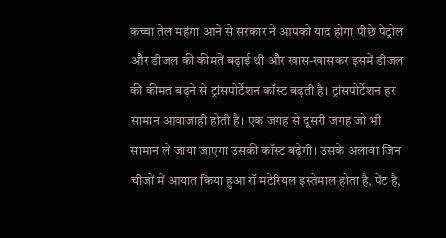कच्चा तेल महंगा आने से सरकार ने आपको याद होगा पीछे पेट्रोल और डीजल की कीमतें बढ़ाई थी और खास-खासकर इसमें डीजल की कीमत बढ़ने से ट्रांसपोर्टेशन कॉस्ट बढ़ती है। ट्रांसपोर्टेशन हर सामान आवाजाही होती है। एक जगह से दूसरी जगह जो भी सामान ले जाया जाएगा उसकी कॉस्ट बढ़ेगी। उसके अलावा जिन चीजों में आयात किया हुआ रॉ मटेरियल इस्तेमाल होता है, पेंट है,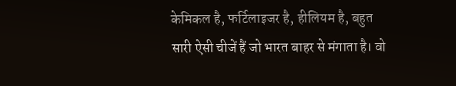केमिकल है, फर्टिलाइजर है, हीलियम है, बहुत सारी ऐसी चीजें हैं जो भारत बाहर से मंगाता है। वो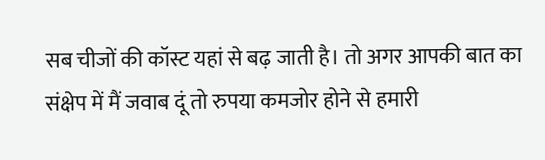सब चीजों की कॉस्ट यहां से बढ़ जाती है। तो अगर आपकी बात का संक्षेप में मैं जवाब दूं तो रुपया कमजोर होने से हमारी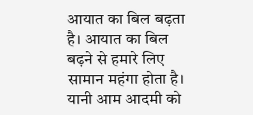आयात का बिल बढ़ता है। आयात का बिल बढ़ने से हमारे लिए सामान महंगा होता है। यानी आम आदमी को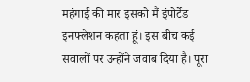महंगाई की मार इसको मैं इंपोर्टेड इनफ्लेशन कहता हूं। इस बीच कई सवालों पर उन्होंने जवाब दिया है। पूरा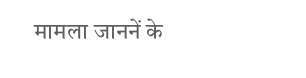मामला जाननें के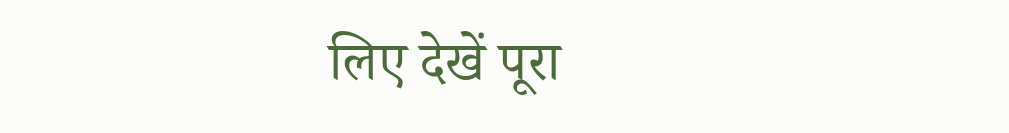लिए देखें पूरा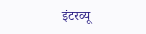इंटरव्यू